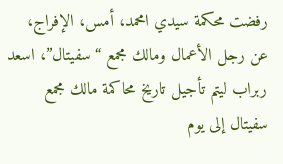رفضت محكمة سيدي امحمد، أمس، الإفراج، عن رجل الأعمال ومالك مجمع “سفيتال”، اسعد ربراب ليتم تأجيل تاريخ محاكمة مالك مجمع سفيتال إلى يوم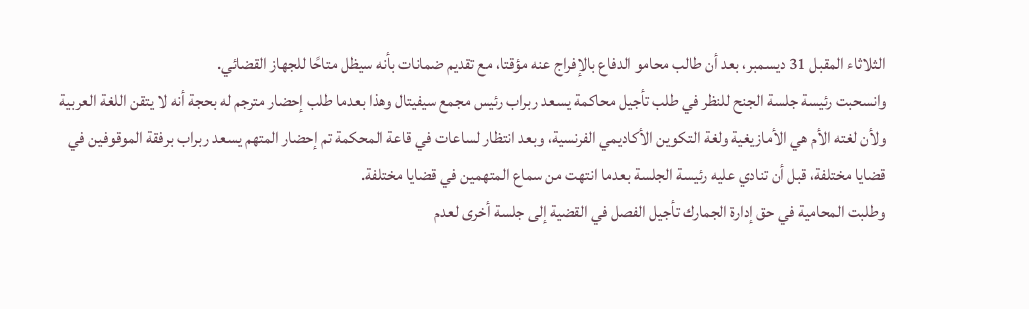الثلاثاء المقبل 31 ديسمبر، بعد أن طالب محامو الدفاع بالإفراج عنه مؤقتا، مع تقديم ضمانات بأنه سيظل متاحًا للجهاز القضائي.
وانسحبت رئيسة جلسة الجنح للنظر في طلب تأجيل محاكمة يسعد ربراب رئيس مجمع سيفيتال وهذا بعدما طلب إحضار مترجم له بحجة أنه لا يتقن اللغة العربية ولأن لغته الأم هي الأمازيغية ولغة التكوين الأكاديمي الفرنسية، وبعد انتظار لساعات في قاعة المحكمة تم إحضار المتهم يسعد ربراب برفقة الموقوفين في قضايا مختلفة، قبل أن تنادي عليه رئيسة الجلسة بعدما انتهت من سماع المتهمين في قضايا مختلفة.
وطلبت المحامية في حق إدارة الجمارك تأجيل الفصل في القضية إلى جلسة أخرى لعدم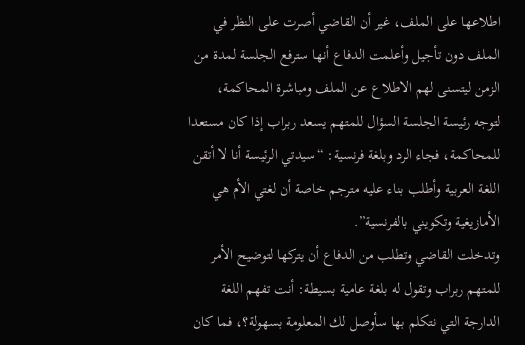اطلاعها على الملف، غير أن القاضي أصرت على النظر في الملف دون تأجيل وأعلمت الدفاع أنها سترفع الجلسة لمدة من الزمن ليتسنى لهم الاطلاع عن الملف ومباشرة المحاكمة، لتوجه رئيسة الجلسة السؤال للمتهم يسعد ربراب إذا كان مستعدا للمحاكمة، فجاء الرد وبلغة فرنسية: “سيدتي الرئيسة أنا لا أتقن اللغة العربية وأطلب بناء عليه مترجم خاصة أن لغتي الأم هي الأمازيغية وتكويني بالفرنسية”.
وتدخلت القاضي وتطلب من الدفاع أن يتركها لتوضيح الأمر للمتهم ربراب وتقول له بلغة عامية بسيطة: أنت تفهم اللغة الدارجة التي نتكلم بها سأوصل لك المعلومة بسهولة؟، فما كان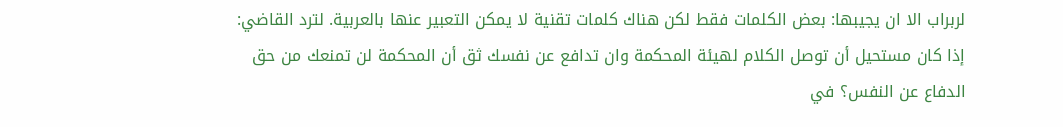لربراب الا ان يجيبها: بعض الكلمات فقط لكن هناك كلمات تقنية لا يمكن التعبير عنها بالعربية. لترد القاضي: إذا كان مستحيل أن توصل الكلام لهيئة المحكمة وان تدافع عن نفسك ثق أن المحكمة لن تمنعك من حق الدفاع عن النفس؟ في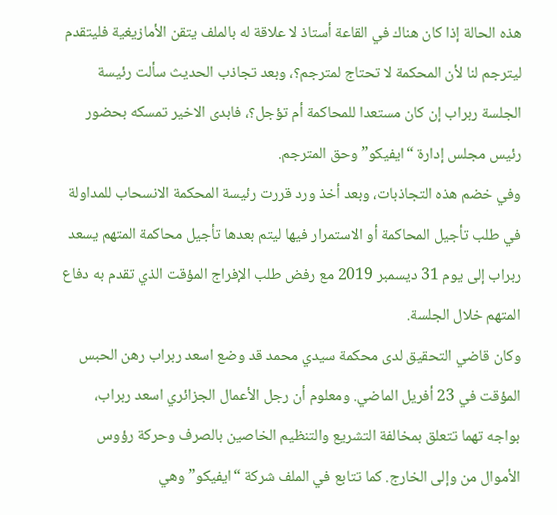هذه الحالة إذا كان هناك في القاعة أستاذ لا علاقة له بالملف يتقن الأمازيغية فليتقدم ليترجم لنا لأن المحكمة لا تحتاج لمترجم؟، وبعد تجاذب الحديث سألت رئيسة الجلسة ربراب إن كان مستعدا للمحاكمة أم تؤجل؟، فابدى الاخير تمسكه بحضور رئيس مجلس إدارة “ايفيكو” وحق المترجم.
وفي خضم هذه التجاذبات، وبعد أخذ ورد قررت رئيسة المحكمة الانسحاب للمداولة في طلب تأجيل المحاكمة أو الاستمرار فيها ليتم بعدها تأجيل محاكمة المتهم يسعد ربراب إلى يوم 31 ديسمبر 2019 مع رفض طلب الإفراج المؤقت الذي تقدم به دفاع المتهم خلال الجلسة.
وكان قاضي التحقيق لدى محكمة سيدي محمد قد وضع اسعد ربراب رهن الحبس المؤقت في 23 أفريل الماضي. ومعلوم أن رجل الأعمال الجزائري اسعد ربراب، بواجه تهما تتعلق بمخالفة التشريع والتنظيم الخاصين بالصرف وحركة رؤوس الأموال من وإلى الخارج. كما تتابع في الملف شركة “ايفيكو” وهي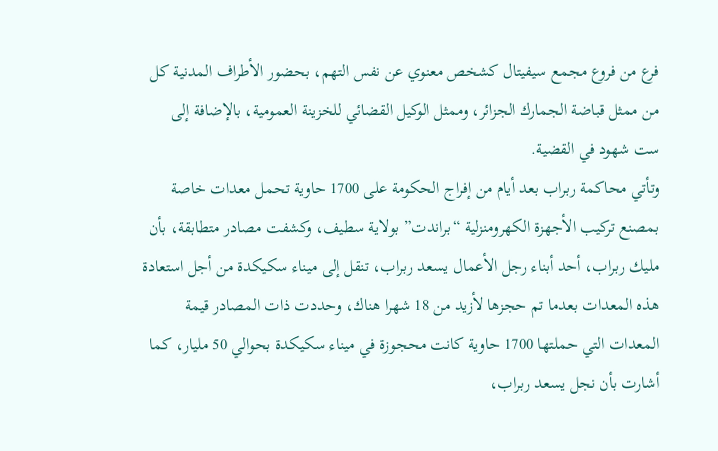فرع من فروع مجمع سيفيتال كشخص معنوي عن نفس التهم، بحضور الأطراف المدنية كل من ممثل قباضة الجمارك الجزائر، وممثل الوكيل القضائي للخزينة العمومية، بالإضافة إلى ست شهود في القضية.
وتأتي محاكمة ربراب بعد أيام من إفراج الحكومة على 1700 حاوية تحمل معدات خاصة بمصنع تركيب الأجهزة الكهرومنزلية “براندت” بولاية سطيف، وكشفت مصادر متطابقة، بأن مليك ربراب، أحد أبناء رجل الأعمال يسعد ربراب، تنقل إلى ميناء سكيكدة من أجل استعادة هذه المعدات بعدما تم حجزها لأزيد من 18 شهرا هناك، وحددت ذات المصادر قيمة المعدات التي حملتها 1700 حاوية كانت محجوزة في ميناء سكيكدة بحوالي 50 مليار، كما أشارت بأن نجل يسعد ربراب،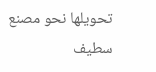تحويلها نحو مصنع سطيف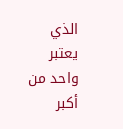الذي يعتبر واحد من أكبر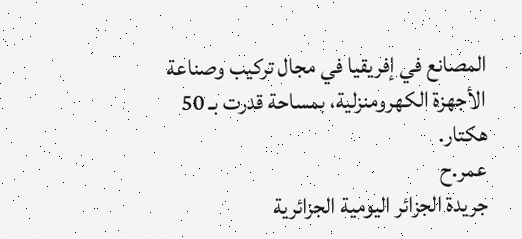المصانع في إفريقيا في مجال تركيب وصناعة الأجهزة الكهرومنزلية، بمساحة قدرت بـ 50 هكتار.
عمر.ح
جريدة الجزائر اليومية الجزائرية